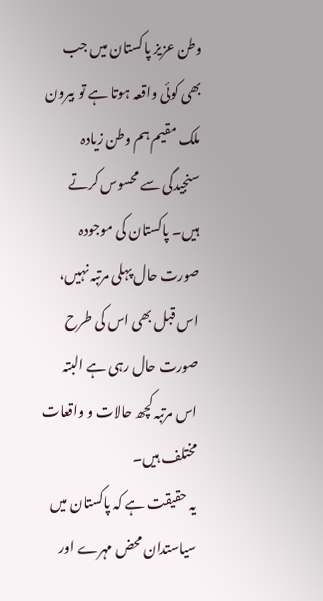وطن عزیز پاکستان میں جب بھی کوئی واقعہ ہوتا ہے تو بیرون ملک مقیم ہم وطن زیادہ سنجیدگی سے محسوس کرتے ہیں۔ پاکستان کی موجودہ صورت حال پہلی مرتبہ نہیں، اس قبل بھی اس کی طرح صورت حال رہی ہے البتہ اس مرتبہ کچھ حالات و واقعات مختلف ہیں۔
یہ حقیقت ہے کہ پاکستان میں سیاستدان محض مہرے اور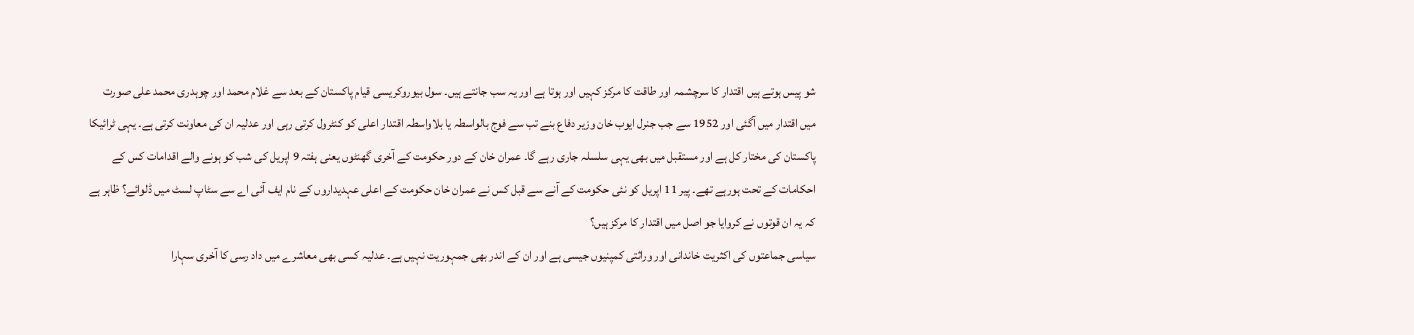شو پیس ہوتے ہیں اقتدار کا سرچشمہ اور طاقت کا مرکز کہیں اور ہوتا ہے اور یہ سب جانتے ہیں۔ سول بیوروکریسی قیام پاکستان کے بعد سے غلام محمد اور چوہدری محمد علی صورت میں اقتدار میں آگئی اور 1952 سے جب جنرل ایوب خان وزیر دفاع بنے تب سے فوج بالواسطہ یا بلاواسطہ اقتدار اعلی کو کنٹرول کرتی رہی اور عدلیہ ان کی معاونت کرتی ہے۔ یہی ٹرائیکا پاکستان کی مختار کل ہے اور مستقبل میں بھی یہی سلسلہ جاری رہے گا۔ عمران خان کے دور حکومت کے آخری گھنٹوں یعنی ہفتہ 9 اپریل کی شب کو ہونے والے اقدامات کس کے احکامات کے تحت ہورہے تھے۔ پیر 11 اپریل کو نئی حکومت کے آنے سے قبل کس نے عمران خان حکومت کے اعلی عہدیداروں کے نام ایف آئی اے سے سٹاپ لسٹ میں ڈلوائے؟ ظاہر ہے کہ یہ ان قوتوں نے کروایا جو اصل میں اقتدار کا مرکز ہیں؟
سیاسی جماعتوں کی اکثریت خاندانی اور وراثتی کمپنیوں جیسی ہے اور ان کے اندر بھی جمہوریت نہیں ہے۔ عدلیہ کسی بھی معاشرے میں داد رسی کا آخری سہارا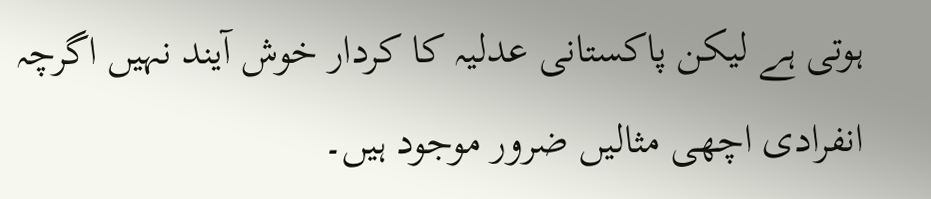ہوتی ہے لیکن پاکستانی عدلیہ کا کردار خوش آیند نہیں اگرچہ انفرادی اچھی مثالیں ضرور موجود ہیں۔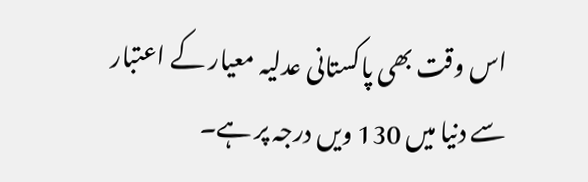اس وقت بھی پاکستانی عدلیہ معیار کے اعتبار سے دنیا میں 130 ویں درجہ پر ہے۔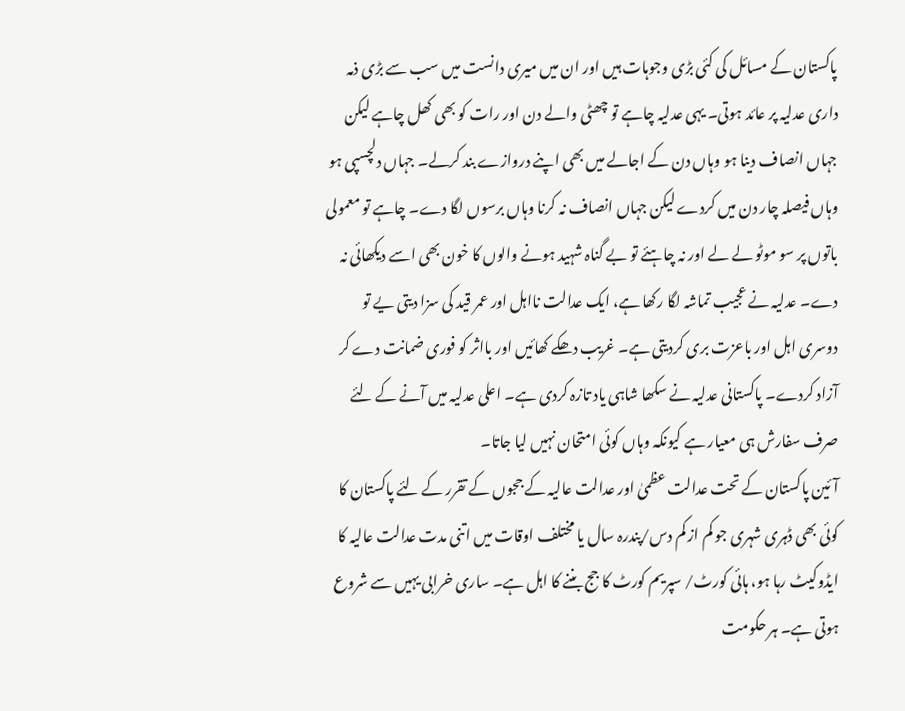پاکستان کے مسائل کی کئی بڑی وجوہات ہیں اور ان میں میری دانست میں سب سے بڑی ذمہ داری عدلیہ پر عائد ہوتی۔ یہی عدلیہ چاہے تو چھٹی والے دن اور رات کو بھی کھل چاہے لیکن جہاں انصاف دینا ہو وہاں دن کے اجالے میں بھی اپنے دروازے بند کرلے۔ جہاں دلچسپی ہو وہاں فیصلہ چار دن میں کردے لیکن جہاں انصاف نہ کرنا وہاں برسوں لگا دے۔ چاہے تو معمولی باتوں پر سو موٹو لے لے اور نہ چاہئے تو بے گناہ شہید ہونے والوں کا خون بھی اسے دیکھائی نہ دے۔ عدلیہ نے عجیب تماشہ لگا رکھا ہے، ایک عدالت نااہل اور عمر قید کی سزا دیتی یے تو دوسری اہل اور باعزت بری کردیتی ہے۔ غریب دھکے کھائیں اور بااثر کو فوری ضمانت دے کر آزاد کردے۔ پاکستانی عدلیہ نے سکھا شاہی یاد تازہ کردی ہے۔ اعلی عدلیہ میں آنے کے لئے صرف سفارش ہی معیار ہے کیونکہ وہاں کوئی امتحان نہیں لیا جاتا۔
آئین پاکستان کے تحت عدالت عظمیٰ اور عدالت عالیہ کے ججوں کے تقرر کے لئے پاکستان کا کوئی بھی ڈہری شہری جو کم از کم دس/پندرہ سال یا مختلف اوقات میں اتنی مدت عدالت عالیہ کا ایڈوکیٹ رہا ہو، ہائی کورٹ/ سپریم کورٹ کا جج بننے کا اہل ہے۔ ساری خرابی یہیں سے شروع ہوتی ہے۔ ہر حکومت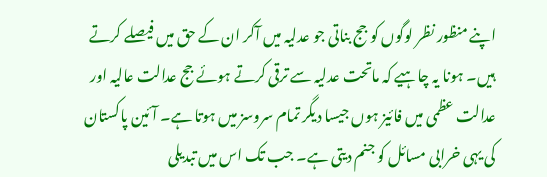اپنے منظور نظر لوگوں کو جج بناتی جو عدلیہ میں آکر ان کے حق میں فیصلے کرتے ہیں۔ ہونا یہ چاہیے کہ ماتحت عدلیہ سے ترقی کرتے ہوئے جج عدالت عالیہ اور عدالت عظمی میں فائیز ہوں جیسا دیگر تمام سروسز میں ہوتا ہے۔ آئین پاکستان کی یہی خرابی مسائل کو جنم دیتی ہے۔ جب تک اس میں تبدیلی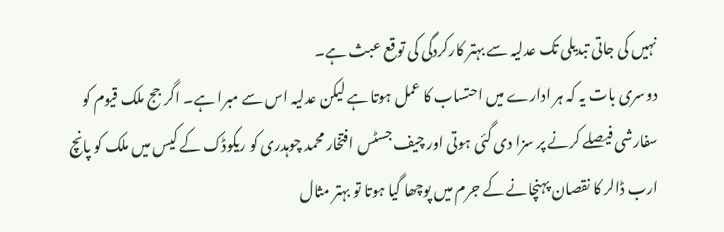نہیں کی جاتی تبدیلی تک عدلیہ سے بہتر کارکردگی کی توقع عبث ہے۔
دوسری بات یہ کہ ہر ادارے میں احتساب کا عمل ہوتا ہے لیکن عدلیہ اس سے مبرا ہے۔ اگر جج ملک قیوم کو سفارشی فیصلے کرنے پر سزا دی گئی ہوتی اور چیف جسٹس افتخار محمد چوہدری کو ریکوڈک کے کیس میں ملک کو پانچ ارب ڈالر کا نقصان پہنچانے کے جرم میں پوچھا گیا ہوتا تو بہتر مثال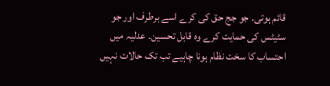قائم ہوتی۔ جو جج حق کی کرے اسے برطرف اور جو سٹیٹس کی حمایت کرے وہ قابل تحسین۔ عدلیہ میں احتساب کا سخت نظام ہونا چاہیے تب تک حالات نہیں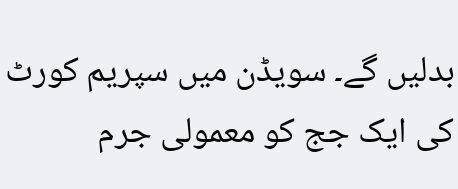بدلیں گے۔ سویڈن میں سپریم کورٹ کی ایک جج کو معمولی جرم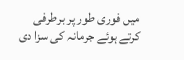میں فوری طور پر برطرفی کرتے ہوئے جرمانہ کی سزا دی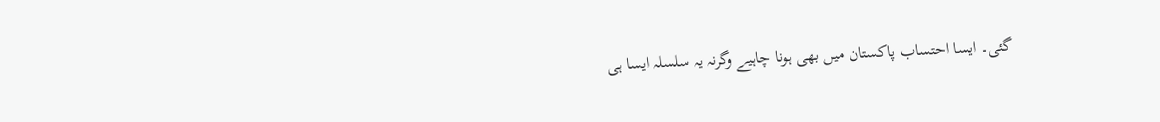گئی۔ ایسا احتساب پاکستان میں بھی ہونا چاہیے وگرنہ یہ سلسلہ ایسا ہی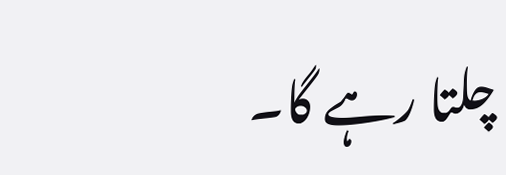چلتا رہے گا۔